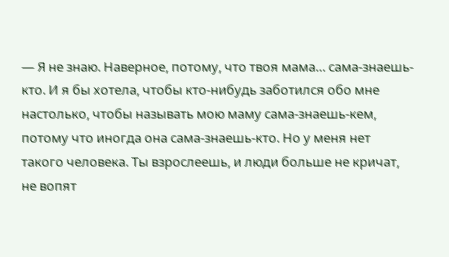— Я не знаю. Наверное, потому, что твоя мама… сама-знаешь-кто. И я бы хотела, чтобы кто-нибудь заботился обо мне настолько, чтобы называть мою маму сама-знаешь-кем, потому что иногда она сама-знаешь-кто. Но у меня нет такого человека. Ты взрослеешь, и люди больше не кричат, не вопят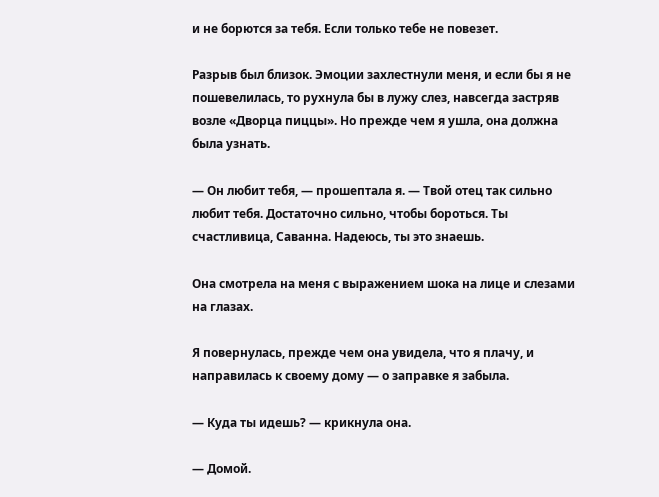и не борются за тебя. Если только тебе не повезет.

Разрыв был близок. Эмоции захлестнули меня, и если бы я не пошевелилась, то рухнула бы в лужу слез, навсегда застряв возле «Дворца пиццы». Но прежде чем я ушла, она должна была узнать.

— Он любит тебя, — прошептала я. — Твой отец так сильно любит тебя. Достаточно сильно, чтобы бороться. Ты счастливица, Саванна. Надеюсь, ты это знаешь.

Она смотрела на меня с выражением шока на лице и слезами на глазах.

Я повернулась, прежде чем она увидела, что я плачу, и направилась к своему дому — о заправке я забыла.

— Куда ты идешь? — крикнула она.

— Домой.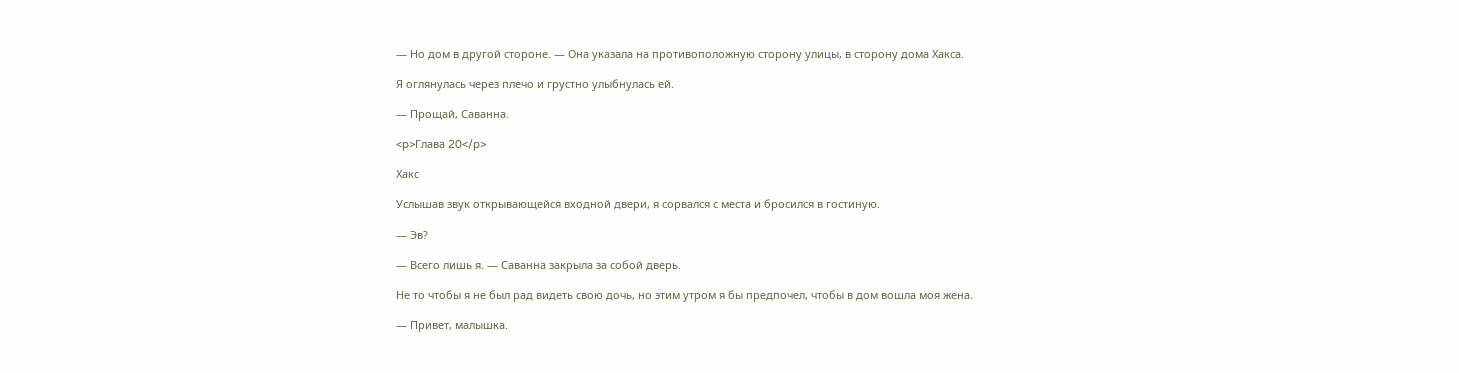— Но дом в другой стороне. — Она указала на противоположную сторону улицы, в сторону дома Хакса.

Я оглянулась через плечо и грустно улыбнулась ей.

— Прощай, Саванна.

<p>Глава 20</p>

Хакс

Услышав звук открывающейся входной двери, я сорвался с места и бросился в гостиную.

— Эв?

— Всего лишь я. — Саванна закрыла за собой дверь.

Не то чтобы я не был рад видеть свою дочь, но этим утром я бы предпочел, чтобы в дом вошла моя жена.

— Привет, малышка.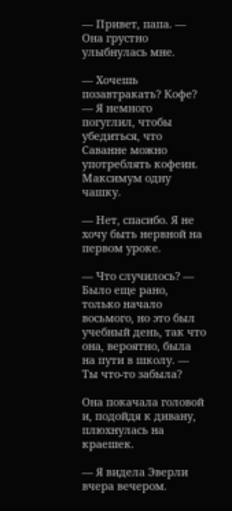— Привет, папа. — Она грустно улыбнулась мне.

— Хочешь позавтракать? Кофе? — Я немного погуглил, чтобы убедиться, что Саванне можно употреблять кофеин. Максимум одну чашку.

— Нет, спасибо. Я не хочу быть нервной на первом уроке.

— Что случилось? — Было еще рано, только начало восьмого, но это был учебный день, так что она, вероятно, была на пути в школу. — Ты что-то забыла?

Она покачала головой и, подойдя к дивану, плюхнулась на краешек.

— Я видела Эверли вчера вечером.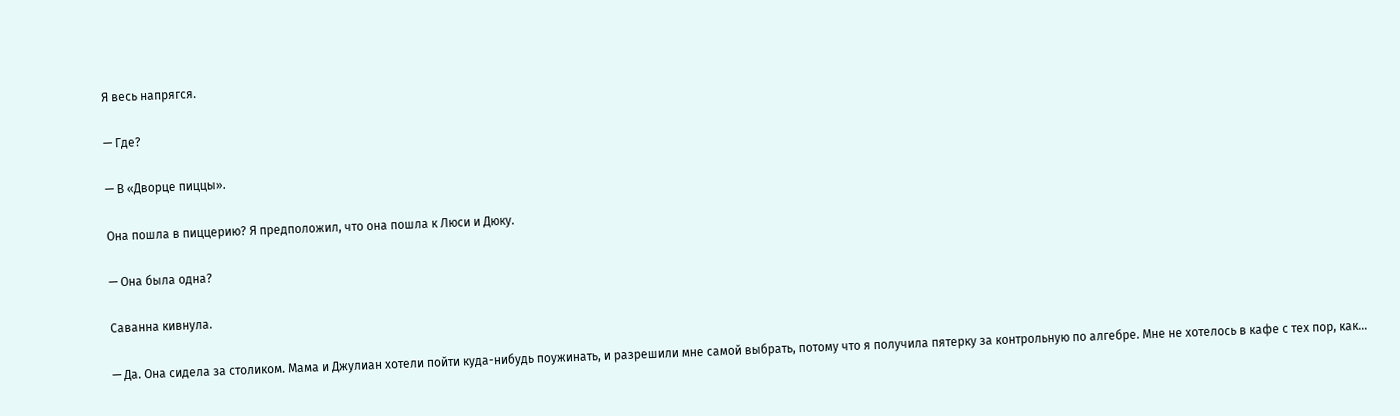Я весь напрягся.

— Где?

— В «Дворце пиццы».

Она пошла в пиццерию? Я предположил, что она пошла к Люси и Дюку.

— Она была одна?

Саванна кивнула.

— Да. Она сидела за столиком. Мама и Джулиан хотели пойти куда-нибудь поужинать, и разрешили мне самой выбрать, потому что я получила пятерку за контрольную по алгебре. Мне не хотелось в кафе с тех пор, как…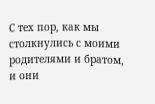С тех пор, как мы столкнулись с моими родителями и братом, и они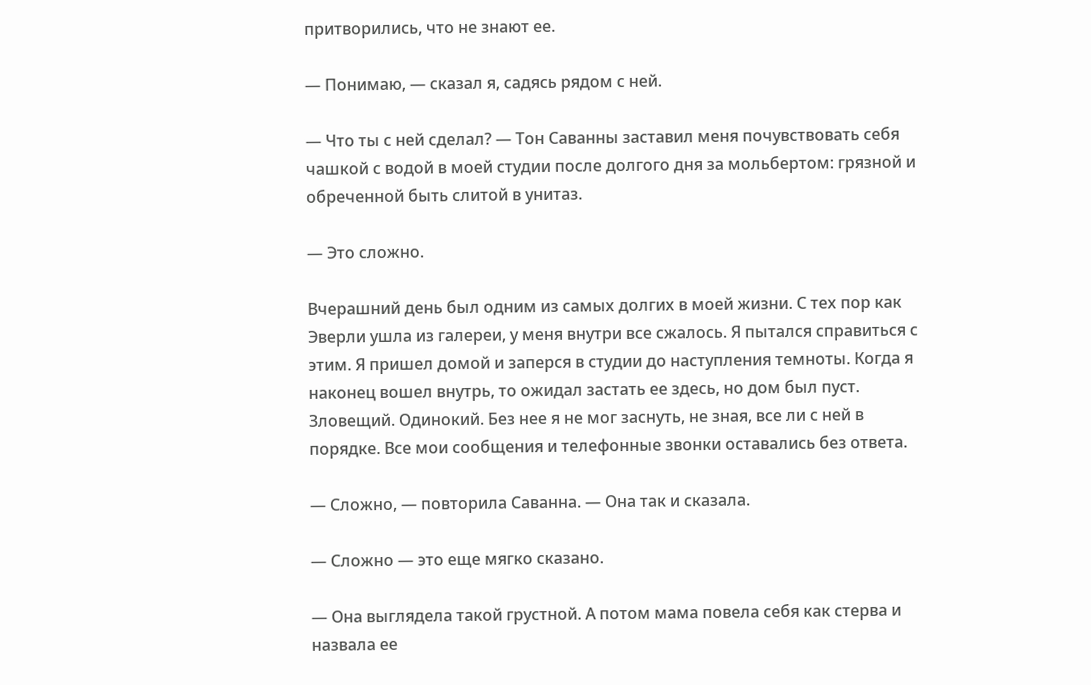притворились, что не знают ее.

— Понимаю, — сказал я, садясь рядом с ней.

— Что ты с ней сделал? — Тон Саванны заставил меня почувствовать себя чашкой с водой в моей студии после долгого дня за мольбертом: грязной и обреченной быть слитой в унитаз.

— Это сложно.

Вчерашний день был одним из самых долгих в моей жизни. С тех пор как Эверли ушла из галереи, у меня внутри все сжалось. Я пытался справиться с этим. Я пришел домой и заперся в студии до наступления темноты. Когда я наконец вошел внутрь, то ожидал застать ее здесь, но дом был пуст. Зловещий. Одинокий. Без нее я не мог заснуть, не зная, все ли с ней в порядке. Все мои сообщения и телефонные звонки оставались без ответа.

— Сложно, — повторила Саванна. — Она так и сказала.

— Сложно — это еще мягко сказано.

— Она выглядела такой грустной. А потом мама повела себя как стерва и назвала ее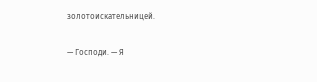золотоискательницей.

— Господи. — Я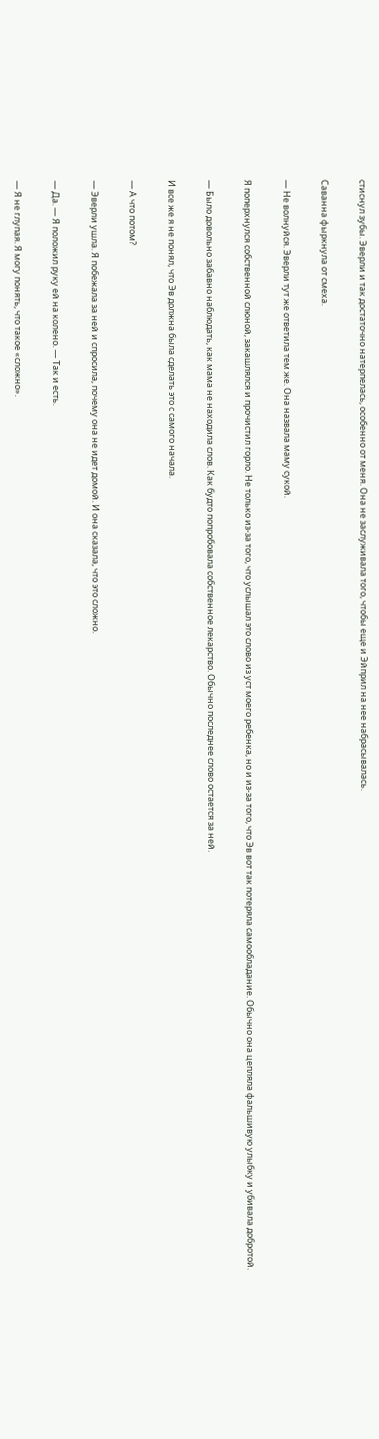стиснул зубы. Эверли и так достаточно натерпелась, особенно от меня. Она не заслуживала того, чтобы еще и Эйприл на нее набрасывалась.

Саванна фыркнула от смеха.

— Не волнуйся. Эверли тут же ответила тем же. Она назвала маму сукой.

Я поперхнулся собственной слюной, закашлялся и прочистил горло. Не только из-за того, что услышал это слово из уст моего ребенка, но и из-за того, что Эв вот так потеряла самообладание. Обычно она цепляла фальшивую улыбку и убивала добротой.

— Было довольно забавно наблюдать, как мама не находила слов. Как будто попробовала собственное лекарство. Обычно последнее слово остается за ней.

И все же я не понял, что Эв должна была сделать это с самого начала.

— А что потом?

— Эверли ушла. Я побежала за ней и спросила, почему она не идет домой. И она сказала, что это сложно.

— Да. — Я положил руку ей на колено. — Так и есть.

— Я не глупая. Я могу понять, что такое «сложно».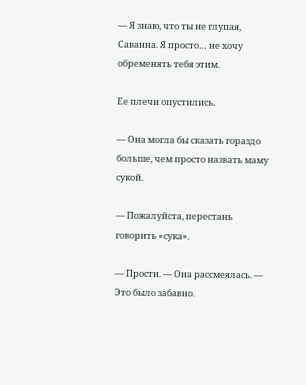— Я знаю, что ты не глупая, Саванна. Я просто… не хочу обременять тебя этим.

Ее плечи опустились.

— Она могла бы сказать гораздо больше, чем просто назвать маму сукой.

— Пожалуйста, перестань говорить «сука».

— Прости. — Она рассмеялась. — Это было забавно.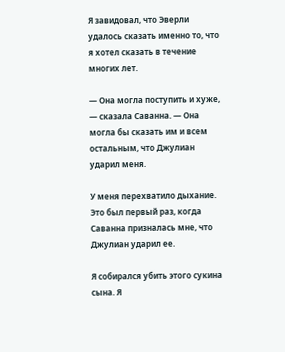Я завидовал, что Эверли удалось сказать именно то, что я хотел сказать в течение многих лет.

— Она могла поступить и хуже, — сказала Саванна. — Она могла бы сказать им и всем остальным, что Джулиан ударил меня.

У меня перехватило дыхание. Это был первый раз, когда Саванна призналась мне, что Джулиан ударил ее.

Я собирался убить этого сукина сына. Я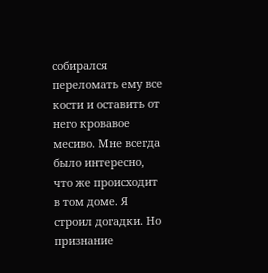собирался переломать ему все кости и оставить от него кровавое месиво. Мне всегда было интересно, что же происходит в том доме. Я строил догадки. Но признание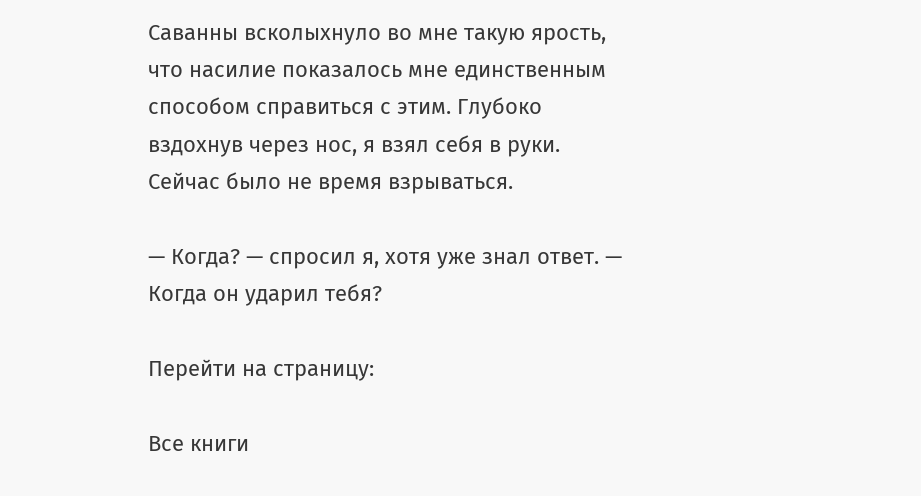Саванны всколыхнуло во мне такую ярость, что насилие показалось мне единственным способом справиться с этим. Глубоко вздохнув через нос, я взял себя в руки. Сейчас было не время взрываться.

— Когда? — спросил я, хотя уже знал ответ. — Когда он ударил тебя?

Перейти на страницу:

Все книги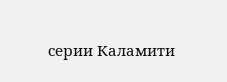серии Каламити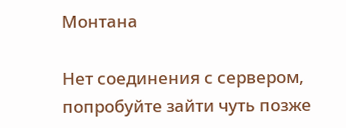Монтана

Нет соединения с сервером, попробуйте зайти чуть позже